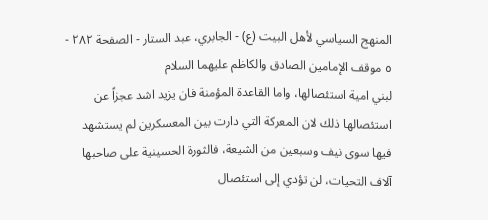المنهج السياسي لأهل البيت (ع) - الجابري، عبد الستار - الصفحة ٢٨٢ - ٥ موقف الإمامين الصادق والكاظم عليهما السلام
لبني امية استئصالها، واما القاعدة المؤمنة فان يزيد اشد عجزاً عن استئصالها ذلك لان المعركة التي دارت بين المعسكرين لم يستشهد فيها سوى نيف وسبعين من الشيعة، فالثورة الحسينية على صاحبها آلاف التحيات، لن تؤدي إلى استئصال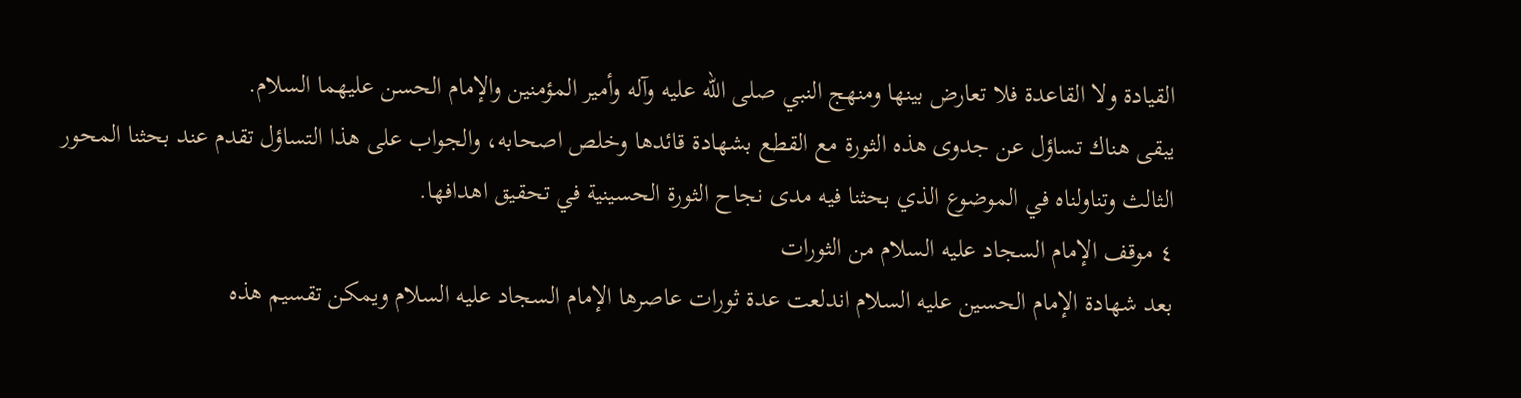القيادة ولا القاعدة فلا تعارض بينها ومنهج النبي صلى الله عليه وآله وأمير المؤمنين والإمام الحسن عليهما السلام.
يبقى هناك تساؤل عن جدوى هذه الثورة مع القطع بشهادة قائدها وخلص اصحابه، والجواب على هذا التساؤل تقدم عند بحثنا المحور الثالث وتناولناه في الموضوع الذي بحثنا فيه مدى نجاح الثورة الحسينية في تحقيق اهدافها.
٤ موقف الإمام السجاد عليه السلام من الثورات
بعد شهادة الإمام الحسين عليه السلام اندلعت عدة ثورات عاصرها الإمام السجاد عليه السلام ويمكن تقسيم هذه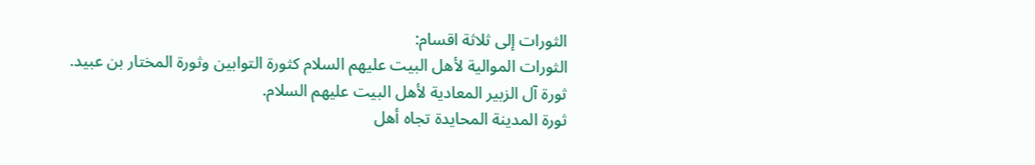الثورات إلى ثلاثة اقسام:
الثورات الموالية لأهل البيت عليهم السلام كثورة التوابين وثورة المختار بن عبيد.
ثورة آل الزبير المعادية لأهل البيت عليهم السلام.
ثورة المدينة المحايدة تجاه أهل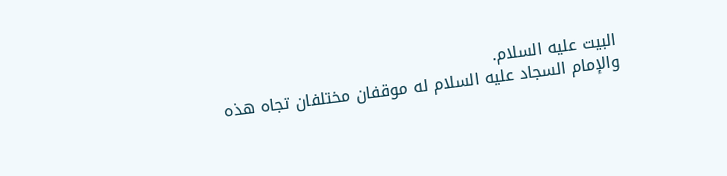البيت عليه السلام.
والإمام السجاد عليه السلام له موقفان مختلفان تجاه هذه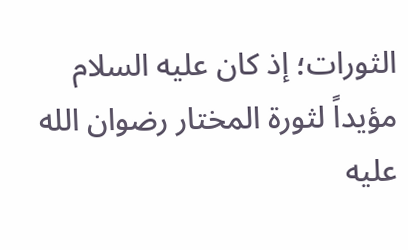الثورات؛ إذ كان عليه السلام مؤيداً لثورة المختار رضوان الله عليه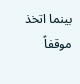بينما اتخذ موقفاً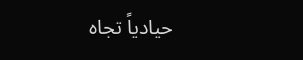حيادياً تجاه